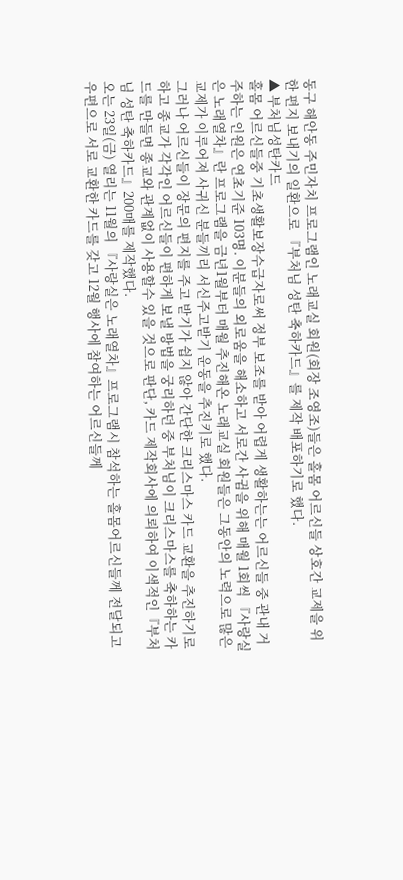동구 해안동 주민자치 프로그램인 노래교실 회원(회장 조영조)들은 홀몸 어르신들 상호간 교제을 위한 편지 보내기의 일환으로 『부처님 성탄 축하카드』를 제작 배포하기로 했다.
▲ 부처님성탄카드
홀몸 어르신들중 기초생활보장수급자로써 정부 보조를 받아 어렵게 생활하는는 어르신들 중 관내 거주하는 인원은 연초기준 103명. 이분들의 외로움을 해소하고 서로간 사귐을 위해 매월 1회씩 『사랑실은 노래열차』란 프로그램을 금년1월부터 매월 추진해온 노래교실 회원들은 그동안의 노력으로 많은 교제가 이루어져 사귀신 분들끼리 서신주고받기 운동을 추진키로 했다.
그러나 어르신들이 장문의 편지를 주고 받기가 쉽지 않아 간단한 크리스마스 카드 교환을 추진하기로 하고 종교가 각각인 어르신들이 편하게 보낼 방법을 궁리하던 중 부처님이 크리스마스를 축하하는 카드를 만들면 종교와 관계없이 사용할수 있을 것으로 판단, 카드 제작회사에 의뢰하여 이색적인『부처님 성탄 축하카드』200매를 제작했다.
오는 23일(금) 열리는 11월의 『사랑실은 노래열차』프로그램시 참석하는 홀몸어르신들께 전달되고 우편으로 서로 교환한 카드를 갖고 12월 행사에 참여하는 어르신들께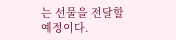는 선물을 전달할 예정이다.